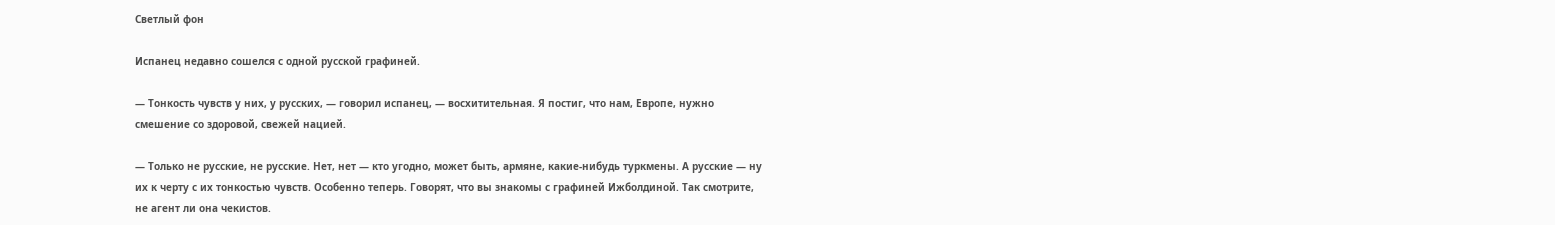Светлый фон

Испанец недавно сошелся с одной русской графиней.

— Тонкость чувств у них, у русских, — говорил испанец, — восхитительная. Я постиг, что нам, Европе, нужно смешение со здоровой, свежей нацией.

— Только не русские, не русские. Нет, нет — кто угодно, может быть, армяне, какие-нибудь туркмены. А русские — ну их к черту с их тонкостью чувств. Особенно теперь. Говорят, что вы знакомы с графиней Ижболдиной. Так смотрите, не агент ли она чекистов.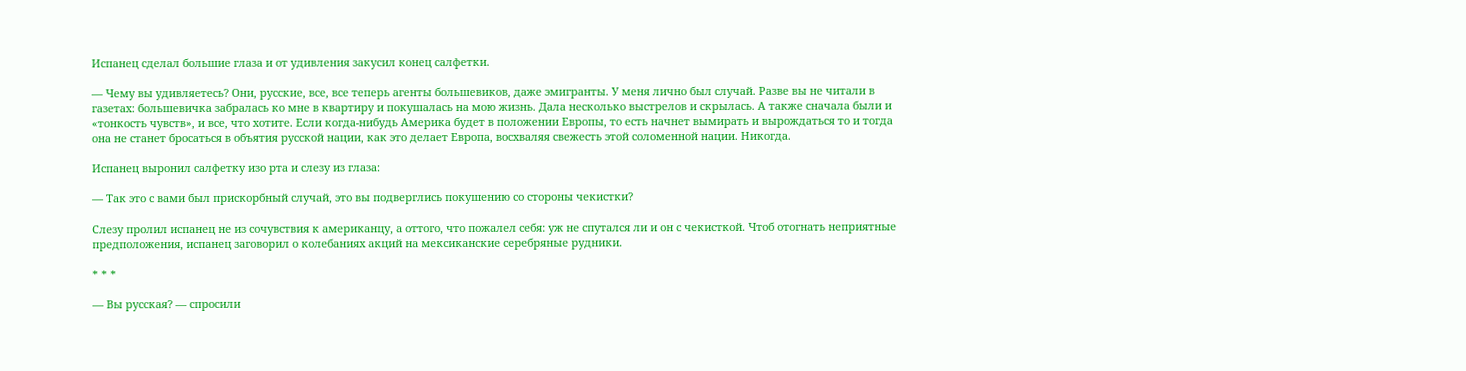Испанец сделал большие глаза и от удивления закусил конец салфетки.

— Чему вы удивляетесь? Они, русские, все, все теперь агенты большевиков, даже эмигранты. У меня лично был случай. Разве вы не читали в газетах: большевичка забралась ко мне в квартиру и покушалась на мою жизнь. Дала несколько выстрелов и скрылась. А также сначала были и «тонкость чувств», и все, что хотите. Если когда-нибудь Америка будет в положении Европы, то есть начнет вымирать и вырождаться то и тогда она не станет бросаться в объятия русской нации, как это делает Европа, восхваляя свежесть этой соломенной нации. Никогда.

Испанец выронил салфетку изо рта и слезу из глаза:

— Так это с вами был прискорбный случай, это вы подверглись покушению со стороны чекистки?

Слезу пролил испанец не из сочувствия к американцу, а оттого, что пожалел себя: уж не спутался ли и он с чекисткой. Чтоб отогнать неприятные предположения, испанец заговорил о колебаниях акций на мексиканские серебряные рудники.

* * *

— Вы русская? — спросили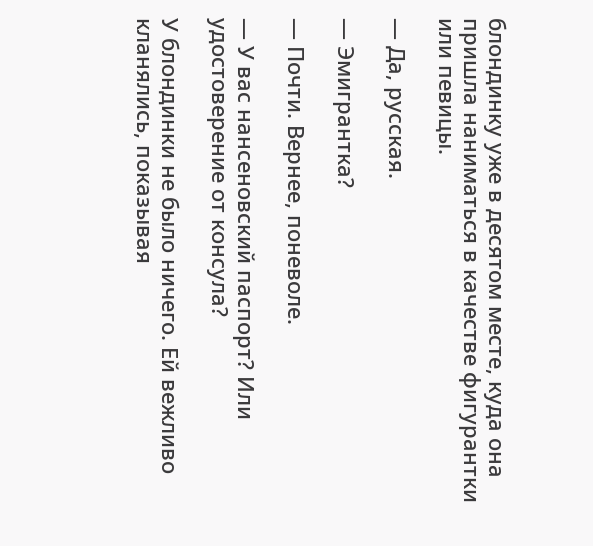блондинку уже в десятом месте, куда она пришла наниматься в качестве фигурантки или певицы.

— Да, русская.

— Эмигрантка?

— Почти. Вернее, поневоле.

— У вас нансеновский паспорт? Или удостоверение от консула?

У блондинки не было ничего. Ей вежливо кланялись, показывая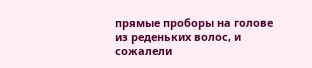прямые проборы на голове из реденьких волос, и сожалели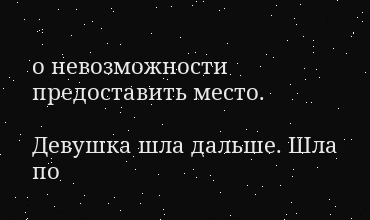о невозможности предоставить место.

Девушка шла дальше. Шла по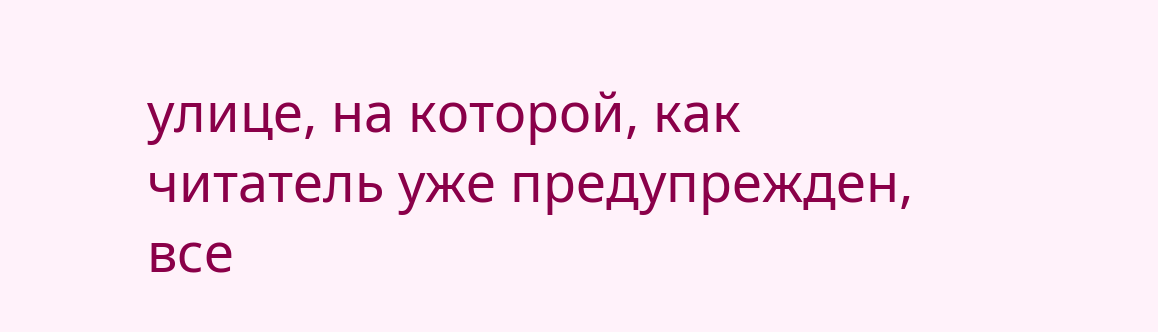улице, на которой, как читатель уже предупрежден, все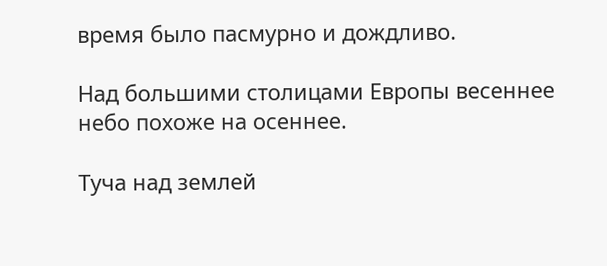время было пасмурно и дождливо.

Над большими столицами Европы весеннее небо похоже на осеннее.

Туча над землей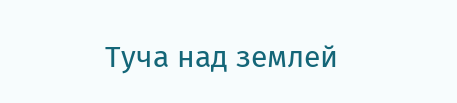Туча над землей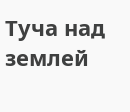Туча над землей